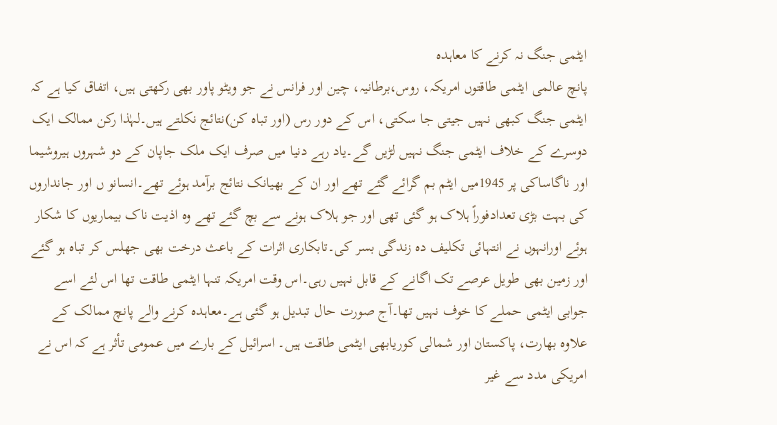ایٹمی جنگ نہ کرنے کا معاہدہ
پانچ عالمی ایٹمی طاقتوں امریکہ، روس،برطانیہ، چین اور فرانس نے جو ویٹو پاور بھی رکھتی ہیں، اتفاق کیا ہے کہ ایٹمی جنگ کبھی نہیں جیتی جا سکتی، اس کے دور رس (اور تباہ کن)نتائج نکلتے ہیں۔لہٰذا رکن ممالک ایک دوسرے کے خلاف ایٹمی جنگ نہیں لڑیں گے۔یاد رہے دنیا میں صرف ایک ملک جاپان کے دو شہروں ہیروشیما اور ناگاساکی پر 1945میں ایٹم بم گرائے گئے تھے اور ان کے بھیانک نتائج برآمد ہوئے تھے۔انسانو ں اور جانداروں کی بہت بڑی تعدادفوراً ہلاک ہو گئی تھی اور جو ہلاک ہونے سے بچ گئے تھے وہ اذیت ناک بیماریوں کا شکار ہوئے اورانہوں نے انتہائی تکلیف دہ زندگی بسر کی۔تابکاری اثرات کے باعث درخت بھی جھلس کر تباہ ہو گئے اور زمین بھی طویل عرصے تک اگانے کے قابل نہیں رہی۔اس وقت امریکہ تنہا ایٹمی طاقت تھا اس لئے اسے جوابی ایٹمی حملے کا خوف نہیں تھا۔آج صورت حال تبدیل ہو گئی ہے۔معاہدہ کرنے والے پانچ ممالک کے علاوہ بھارت، پاکستان اور شمالی کوریابھی ایٹمی طاقت ہیں۔ اسرائیل کے بارے میں عمومی تأثر ہے کہ اس نے امریکی مدد سے غیر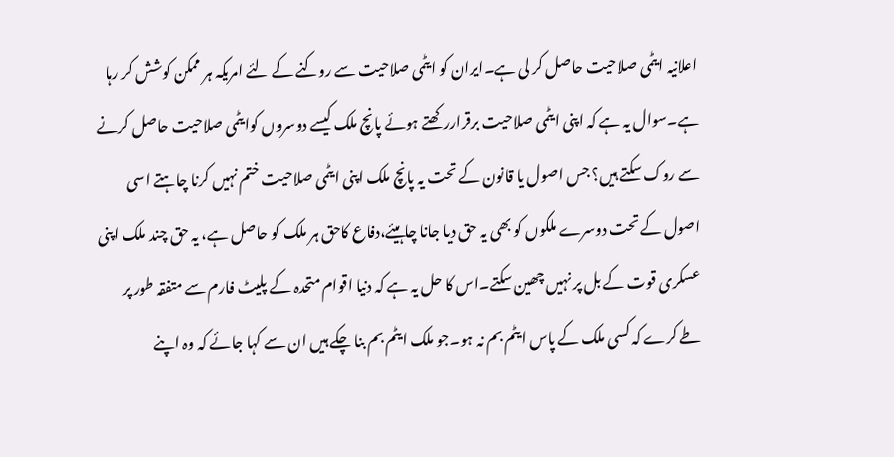اعلانیہ ایٹمی صلاحیت حاصل کر لی ہے۔ایران کو ایٹمی صلاحیت سے روکنے کے لئے امریکہ ہر ممکن کوشش کر رہا ہے۔سوال یہ ہے کہ اپنی ایٹمی صلاحیت برقراررکھتے ہوئے پانچ ملک کیسے دوسروں کوایٹمی صلاحیت حاصل کرنے سے روک سکتے ہیں؟ جس اصول یا قانون کے تحت یہ پانچ ملک اپنی ایٹمی صلاحیت ختم نہیں کرنا چاہتے اسی اصول کے تحت دوسرے ملکوں کو بھی یہ حق دیا جانا چاہیئے،دفاع کاحق ہر ملک کو حاصل ہے، یہ حق چند ملک اپنی عسکری قوت کے بل پر نہیں چھین سکتے۔اس کا حل یہ ہے کہ دنیا اقوام متحدہ کے پلیٹ فارم سے متفقہ طور پر طے کرے کہ کسی ملک کے پاس ایٹم بم نہ ہو۔جو ملک ایٹم بم بنا چکے ہیں ان سے کہا جائے کہ وہ اپنے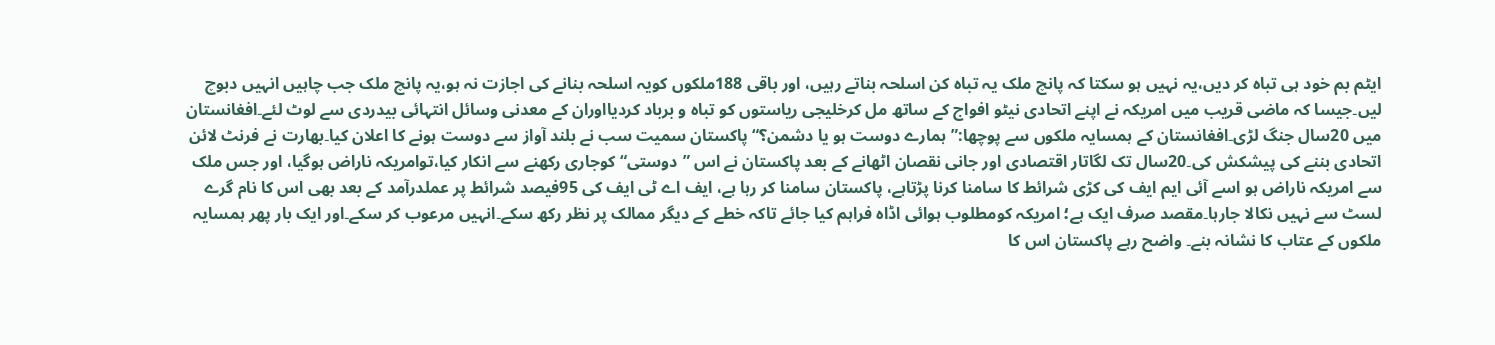ایٹم بم خود ہی تباہ کر دیں،یہ نہیں ہو سکتا کہ پانچ ملک یہ تباہ کن اسلحہ بناتے رہیں، اور باقی 188ملکوں کویہ اسلحہ بنانے کی اجازت نہ ہو،یہ پانچ ملک جب چاہیں انہیں دبوچ لیں۔جیسا کہ ماضی قریب میں امریکہ نے اپنے اتحادی نیٹو افواج کے ساتھ مل کرخلیجی ریاستوں کو تباہ و برباد کردیااوران کے معدنی وسائل انتہائی بیدردی سے لوٹ لئے۔افغانستان میں 20سال جنگ لڑی۔افغانستان کے ہمسایہ ملکوں سے پوچھا:”ہمارے دوست ہو یا دشمن؟“پاکستان سمیت سب نے بلند آواز سے دوست ہونے کا اعلان کیا۔بھارت نے فرنٹ لائن اتحادی بننے کی پیشکش کی۔20سال تک لگاتار اقتصادی اور جانی نقصان اٹھانے کے بعد پاکستان نے اس ”دوستی“ کوجاری رکھنے سے انکار کیا،توامریکہ ناراض ہوگیا، اور جس ملک سے امریکہ ناراض ہو اسے آئی ایم ایف کی کڑی شرائط کا سامنا کرنا پڑتاہے، پاکستان سامنا کر رہا ہے، ایف اے ٹی ایف کی 95فیصد شرائط پر عملدرآمد کے بعد بھی اس کا نام گرے لسٹ سے نہیں نکالا جارہا۔مقصد صرف ایک ہے؛ امریکہ کومطلوب ہوائی اڈاہ فراہم کیا جائے تاکہ خطے کے دیگر ممالک پر نظر رکھ سکے۔انہیں مرعوب کر سکے۔اور ایک بار پھر ہمسایہ ملکوں کے عتاب کا نشانہ بنے۔ واضح رہے پاکستان اس کا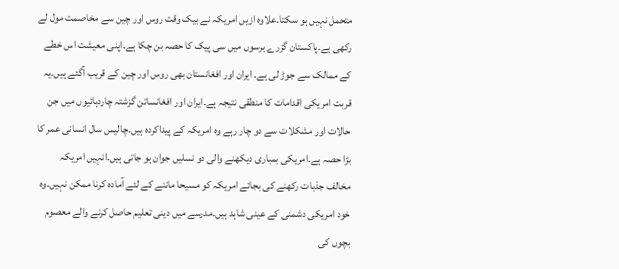متحمل نہیں ہو سکتا۔علاوہ ازیں امریکہ نے بیک وقت روس اور چین سے مخاصمت مول لے رکھی ہے۔پاکستان گزرے برسوں میں سی پیک کا حصہ بن چکا ہے۔اپنی معیشت اس خطے کے ممالک سے جوڑ لی ہے۔ ایران اور افغانستان بھی روس اور چین کے قریب آگئے ہیں۔یہ قربت امریکی اقدامات کا منطقی نتیجہ ہے۔ایران اور افغانساتن گزشتہ چاردہائیوں میں جن حالات اور مشکلات سے دو چار رہے وہ امریکہ کے پیداکردہ ہیں۔چالیس سال انسانی عمر کا بڑا حصہ ہے۔امریکی بمباری دیکھنے والی دو نسلیں جوان ہو جاتی ہیں۔انہیں امریکہ مخالف جذبات رکھنے کی بجائے امریکہ کو مسیحا ماننے کے لئے آمادہ کرنا ممکن نہیں۔وہ خود امریکی دشمنی کے عینی شاہد ہیں۔مدرسے میں دینی تعلیم حاصل کرنے والے معصوم بچوں کی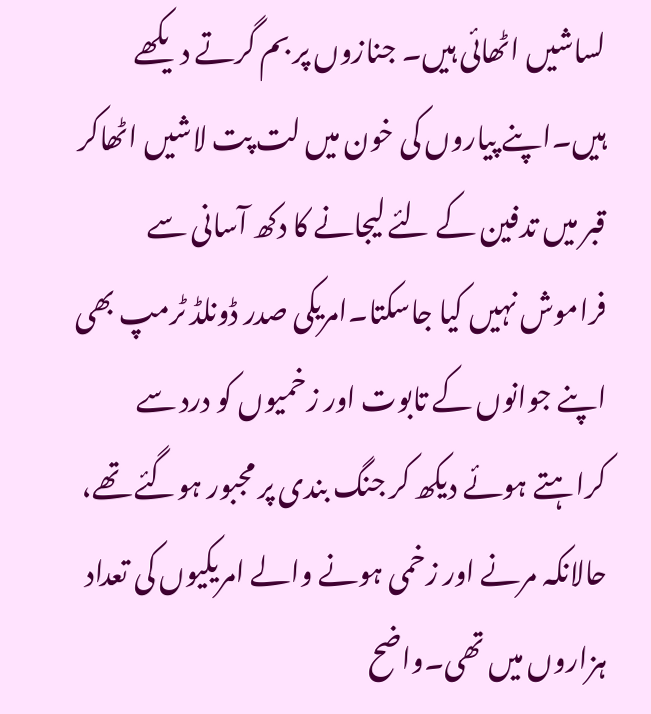لساشیں اٹھائی ہیں۔ جنازوں پر بم گرتے دیکھے ہیں۔اپنے پیاروں کی خون میں لت پت لاشیں اٹھاکر قبر میں تدفین کے لئے لیجانے کا دکھ آسانی سے فراموش نہیں کیا جاسکتا۔امریکی صدر ڈونلڈ ٹرمپ بھی اپنے جوانوں کے تابوت اور زخمیوں کو درد سے کراہتے ہوئے دیکھ کر جنگ بندی پر مجبور ہوگئے تھے، حالانکہ مرنے اور زخمی ہونے والے امریکیوں کی تعداد ہزاروں میں تھی۔واضح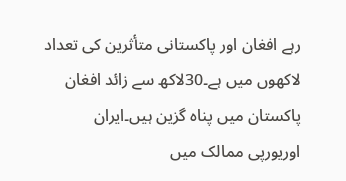رہے افغان اور پاکستانی متأثرین کی تعداد لاکھوں میں ہے۔30لاکھ سے زائد افغان پاکستان میں پناہ گزین ہیں۔ایران اوریورپی ممالک میں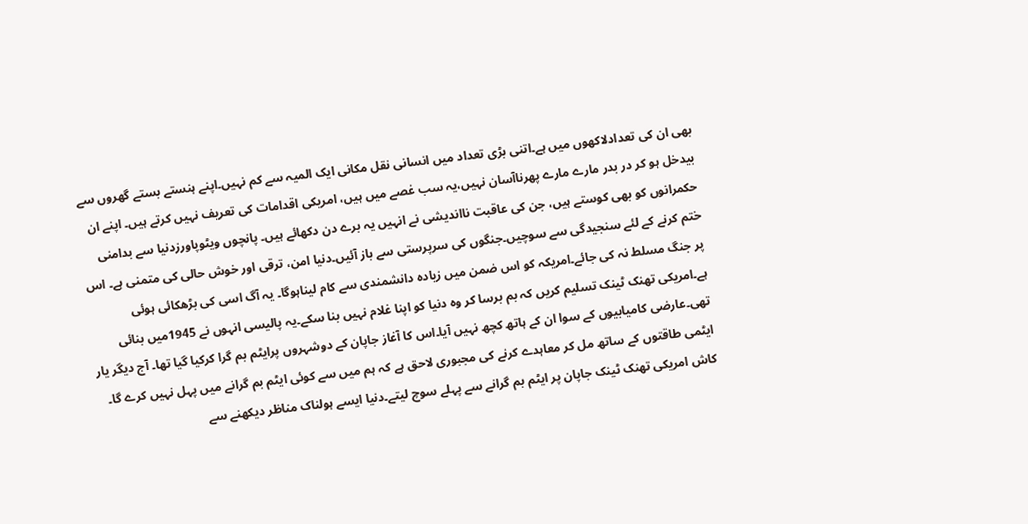بھی ان کی تعدادلاکھوں میں ہے۔اتنی بڑی تعداد میں انسانی نقل مکانی ایک المیہ سے کم نہیں۔اپنے ہنستے بستے گھروں سے بیدخل ہو کر در بدر مارے مارے پھرناآسان نہیں،یہ سب غصے میں ہیں، امریکی اقدامات کی تعریف نہیں کرتے ہیں۔ اپنے ان حکمرانوں کو بھی کوستے ہیں، جن کی عاقبت نااندیشی نے انہیں یہ برے دن دکھائے ہیں۔ پانچوں ویٹوپاورزدنیا سے بدامنی ختم کرنے کے لئے سنجیدگی سے سوچیں۔جنگوں کی سرپرستی سے باز آئیں۔دنیا امن، ترقی اور خوش حالی کی متمنی ہے۔ اس پر جنگ مسلط نہ کی جائے۔امریکہ کو اس ضمن میں زیادہ دانشمندی سے کام لیناہوگا۔ یہ آگ اسی کی بڑھکائی ہوئی ہے۔امریکی تھنک ٹینک تسلیم کریں کہ بم برسا کر وہ دنیا کو اپنا غلام نہیں بنا سکے۔یہ پالیسی انہوں نے 1945میں بنائی تھی۔عارضی کامیابیوں کے سوا ان کے ہاتھ کچھ نہیں آیا۔اس کا آغاز جاپان کے دوشہروں پرایٹم بم گرا کرکیا گیا تھا۔ آج دیگر یار ایٹمی طاقتوں کے ساتھ مل کر معاہدے کرنے کی مجبوری لاحق ہے کہ ہم میں سے کوئی ایٹم بم گرانے میں پہل نہیں کرے گا۔ کاش امریکی تھنک ٹینک جاپان پر ایٹم بم گرانے سے پہلے سوچ لیتے۔دنیا ایسے ہولناک مناظر دیکھنے سے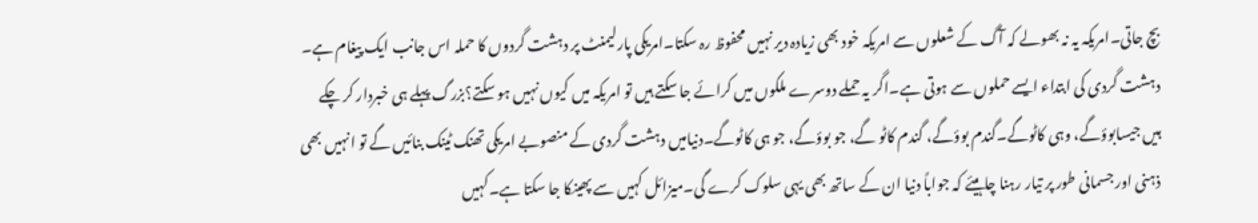بچ جاتی۔امریکہ یہ نہ بھولے کہ آگ کے شعلوں سے امریکہ خود بھی زیادہ دیر نہیں محفوظ رہ سکتا۔امریکی پارلیمنٹ پر دہشت گردوں کا حملہ اس جانب ایک پیغام ہے۔ دہشت گردی کی ابتداء ایسے حملوں سے ہوتی ہے۔اگر یہ حملے دوسرے ملکوں میں کرائے جا سکتے ہیں تو امریکہ میں کیوں نہیں ہو سکتے؟بزرگ پہلے ہی خبردار کر چکے ہیں جیسابوؤگے، وہی کاٹوگے۔گندم بوؤگے، گندم کاٹو گے، جو بوؤگے، جو ہی کاٹوگے۔دنیامیں دہشت گردی کے منصوبے امریکی تھنک ٹینک بنائیں گے تو انہیں بھی ذہنی اور جسمانی طور پر تیار رہنا چاہیئے کہ جواباً دنیا ان کے ساتھ بھی یہی سلوک کرے گی۔میزائل کہیں سے پھینکا جا سکتا ہے۔کہیں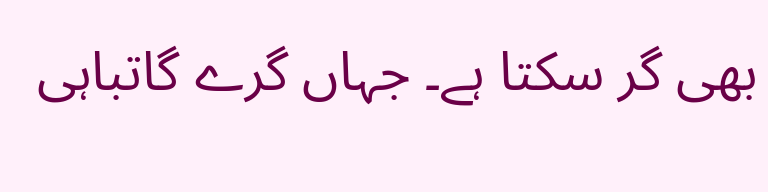بھی گر سکتا ہے۔ جہاں گرے گاتباہی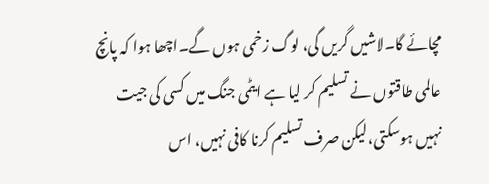مچائے گا۔لاشیں گریں گی، لوگ زخمی ہوں گے۔اچھا ہوا کہ پانچ عالمی طاقتوں نے تسلیم کر لیا ہے ایٹمی جنگ میں کسی کی جیت نہیں ہوسکتی،لیکن صرف تسلیم کرنا کافی نہیں، اس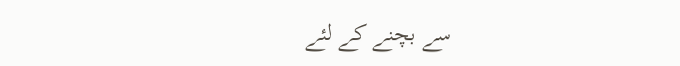سے بچنے کے لئے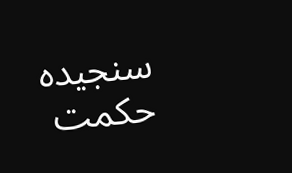سنجیدہ حکمت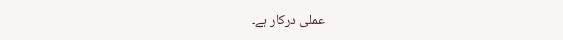عملی درکار ہے۔